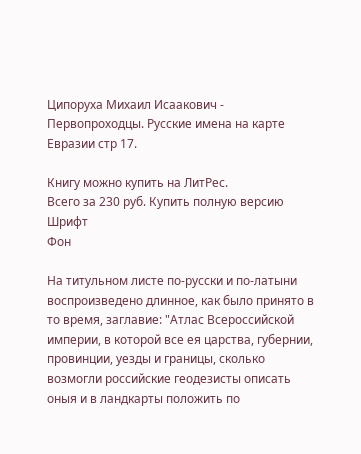Ципоруха Михаил Исаакович - Первопроходцы. Русские имена на карте Евразии стр 17.

Книгу можно купить на ЛитРес.
Всего за 230 руб. Купить полную версию
Шрифт
Фон

На титульном листе по-русски и по-латыни воспроизведено длинное, как было принято в то время, заглавие: "Атлас Всероссийской империи, в которой все ея царства, губернии, провинции, уезды и границы, сколько возмогли российские геодезисты описать оныя и в ландкарты положить по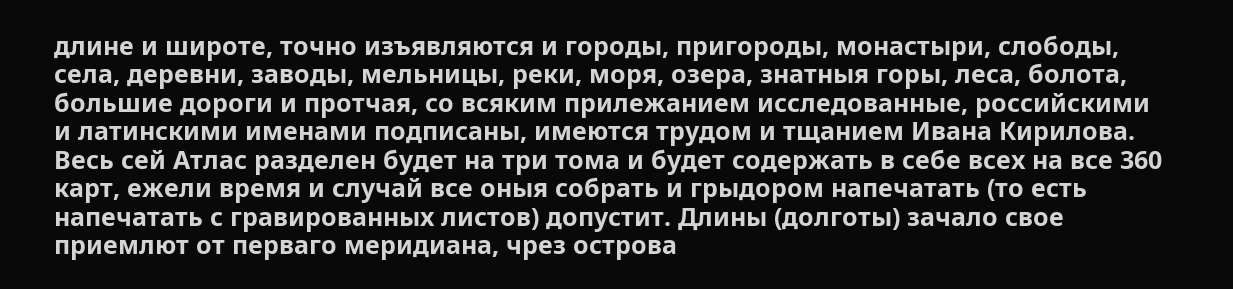длине и широте, точно изъявляются и городы, пригороды, монастыри, слободы, села, деревни, заводы, мельницы, реки, моря, озера, знатныя горы, леса, болота, большие дороги и протчая, со всяким прилежанием исследованные, российскими и латинскими именами подписаны, имеются трудом и тщанием Ивана Кирилова. Весь сей Атлас разделен будет на три тома и будет содержать в себе всех на все 360 карт, ежели время и случай все оныя собрать и грыдором напечатать (то есть напечатать с гравированных листов) допустит. Длины (долготы) зачало свое приемлют от перваго меридиана, чрез острова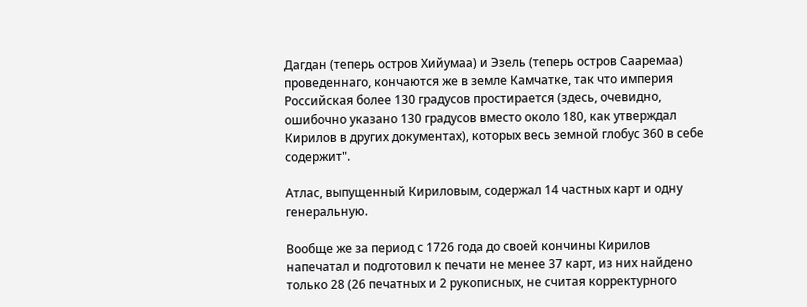Дагдан (теперь остров Хийумаа) и Эзель (теперь остров Сааремаа) проведеннаго, кончаются же в земле Камчатке, так что империя Российская более 130 градусов простирается (здесь, очевидно, ошибочно указано 130 градусов вместо около 180, как утверждал Кирилов в других документах), которых весь земной глобус 360 в себе содержит".

Атлас, выпущенный Кириловым, содержал 14 частных карт и одну генеральную.

Вообще же за период с 1726 года до своей кончины Кирилов напечатал и подготовил к печати не менее 37 карт, из них найдено только 28 (26 печатных и 2 рукописных, не считая корректурного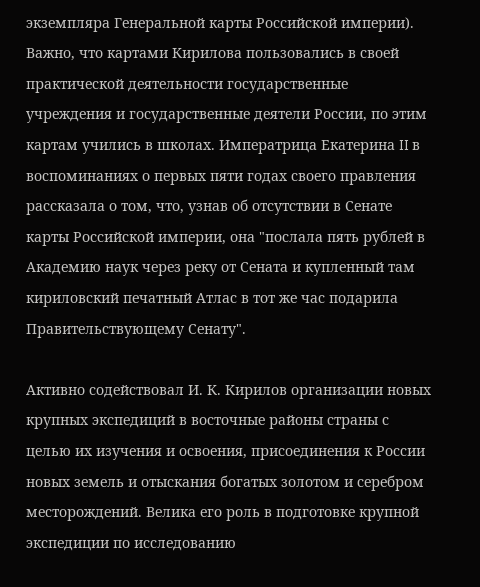экземпляра Генеральной карты Российской империи). Важно, что картами Кирилова пользовались в своей практической деятельности государственные учреждения и государственные деятели России, по этим картам учились в школах. Императрица Екатерина II в воспоминаниях о первых пяти годах своего правления рассказала о том, что, узнав об отсутствии в Сенате карты Российской империи, она "послала пять рублей в Академию наук через реку от Сената и купленный там кириловский печатный Атлас в тот же час подарила Правительствующему Сенату".

Активно содействовал И. К. Кирилов организации новых крупных экспедиций в восточные районы страны с целью их изучения и освоения, присоединения к России новых земель и отыскания богатых золотом и серебром месторождений. Велика его роль в подготовке крупной экспедиции по исследованию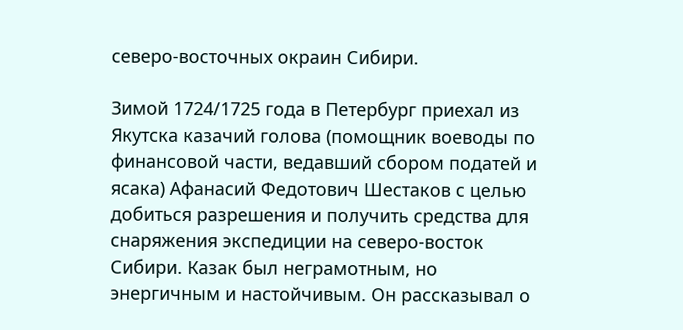северо-восточных окраин Сибири.

Зимой 1724/1725 года в Петербург приехал из Якутска казачий голова (помощник воеводы по финансовой части, ведавший сбором податей и ясака) Афанасий Федотович Шестаков с целью добиться разрешения и получить средства для снаряжения экспедиции на северо-восток Сибири. Казак был неграмотным, но энергичным и настойчивым. Он рассказывал о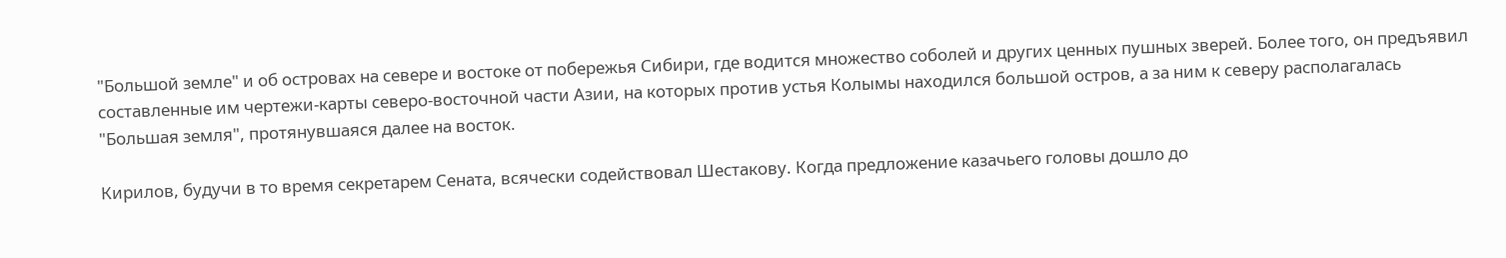"Большой земле" и об островах на севере и востоке от побережья Сибири, где водится множество соболей и других ценных пушных зверей. Более того, он предъявил составленные им чертежи-карты северо-восточной части Азии, на которых против устья Колымы находился большой остров, а за ним к северу располагалась "Большая земля", протянувшаяся далее на восток.

Кирилов, будучи в то время секретарем Сената, всячески содействовал Шестакову. Когда предложение казачьего головы дошло до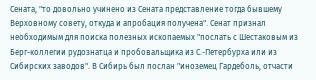Сената, "то довольно учинено из Сената представление тогда бывшему Верховному совету, откуда и апробация получена". Сенат признал необходимым для поиска полезных ископаемых "послать с Шестаковым из Берг-коллегии рудознатца и пробовальщика из С.-Петербурха или из Сибирских заводов". В Сибирь был послан "иноземец Гардеболь, отчасти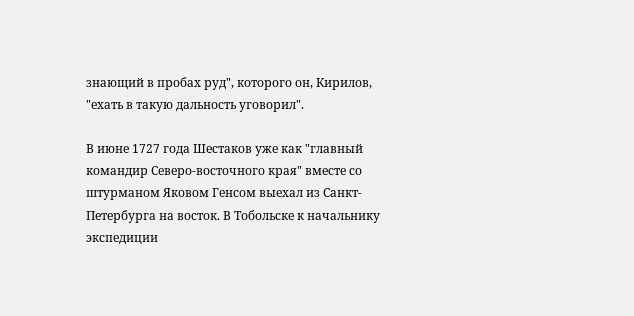знающий в пробах руд", которого он, Кирилов, "ехать в такую дальность уговорил".

В июне 1727 года Шестаков уже как "главный командир Северо-восточного края" вместе со штурманом Яковом Генсом выехал из Санкт-Петербурга на восток. В Тобольске к начальнику экспедиции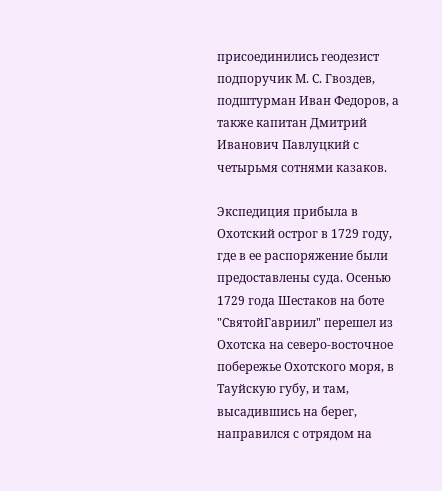присоединились геодезист подпоручик М. С. Гвоздев, подштурман Иван Федоров, а также капитан Дмитрий Иванович Павлуцкий с четырьмя сотнями казаков.

Экспедиция прибыла в Охотский острог в 1729 году, где в ее распоряжение были предоставлены суда. Осенью 1729 года Шестаков на боте "СвятойГавриил" перешел из Охотска на северо-восточное побережье Охотского моря, в Тауйскую губу, и там, высадившись на берег, направился с отрядом на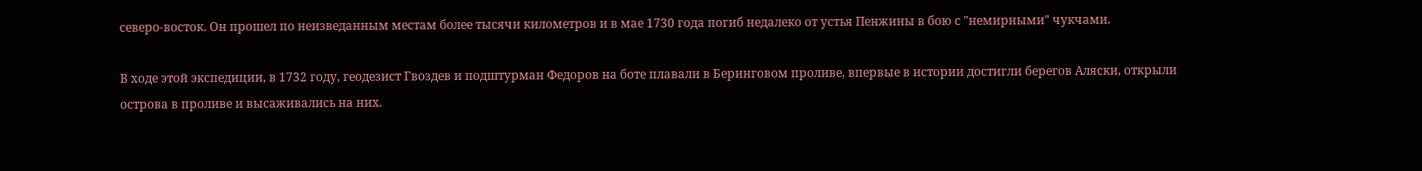северо-восток. Он прошел по неизведанным местам более тысячи километров и в мае 1730 года погиб недалеко от устья Пенжины в бою с "немирными" чукчами.

В ходе этой экспедиции, в 1732 году, геодезист Гвоздев и подштурман Федоров на боте плавали в Беринговом проливе, впервые в истории достигли берегов Аляски, открыли острова в проливе и высаживались на них.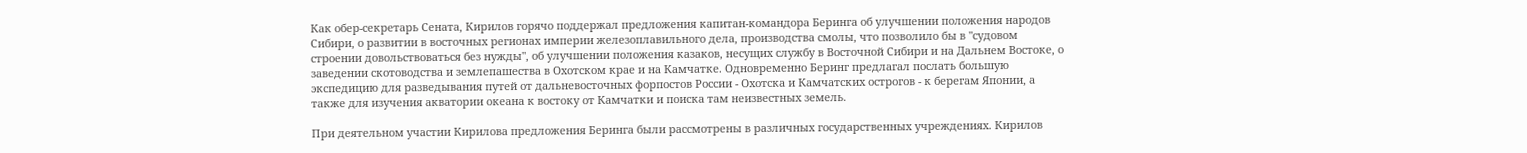Как обер-секретарь Сената, Кирилов горячо поддержал предложения капитан-командора Беринга об улучшении положения народов Сибири, о развитии в восточных регионах империи железоплавильного дела, производства смолы, что позволило бы в "судовом строении довольствоваться без нужды", об улучшении положения казаков, несущих службу в Восточной Сибири и на Дальнем Востоке, о заведении скотоводства и землепашества в Охотском крае и на Камчатке. Одновременно Беринг предлагал послать большую экспедицию для разведывания путей от дальневосточных форпостов России - Охотска и Камчатских острогов - к берегам Японии, а также для изучения акватории океана к востоку от Камчатки и поиска там неизвестных земель.

При деятельном участии Кирилова предложения Беринга были рассмотрены в различных государственных учреждениях. Кирилов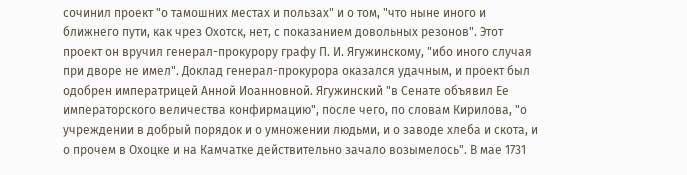сочинил проект "о тамошних местах и пользах" и о том, "что ныне иного и ближнего пути, как чрез Охотск, нет, с показанием довольных резонов". Этот проект он вручил генерал-прокурору графу П. И. Ягужинскому, "ибо иного случая при дворе не имел". Доклад генерал-прокурора оказался удачным, и проект был одобрен императрицей Анной Иоанновной. Ягужинский "в Сенате объявил Ее императорского величества конфирмацию", после чего, по словам Кирилова, "о учреждении в добрый порядок и о умножении людьми, и о заводе хлеба и скота, и о прочем в Охоцке и на Камчатке действительно зачало возымелось". В мае 1731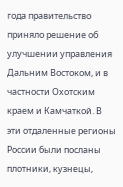года правительство приняло решение об улучшении управления Дальним Востоком, и в частности Охотским краем и Камчаткой. В эти отдаленные регионы России были посланы плотники, кузнецы,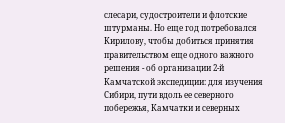слесари, судостроители и флотские штурманы. Но еще год потребовался Кирилову, чтобы добиться принятия правительством еще одного важного решения - об организации 2-й Камчатской экспедиции: для изучения Сибири, пути вдоль ее северного побережья, Камчатки и северных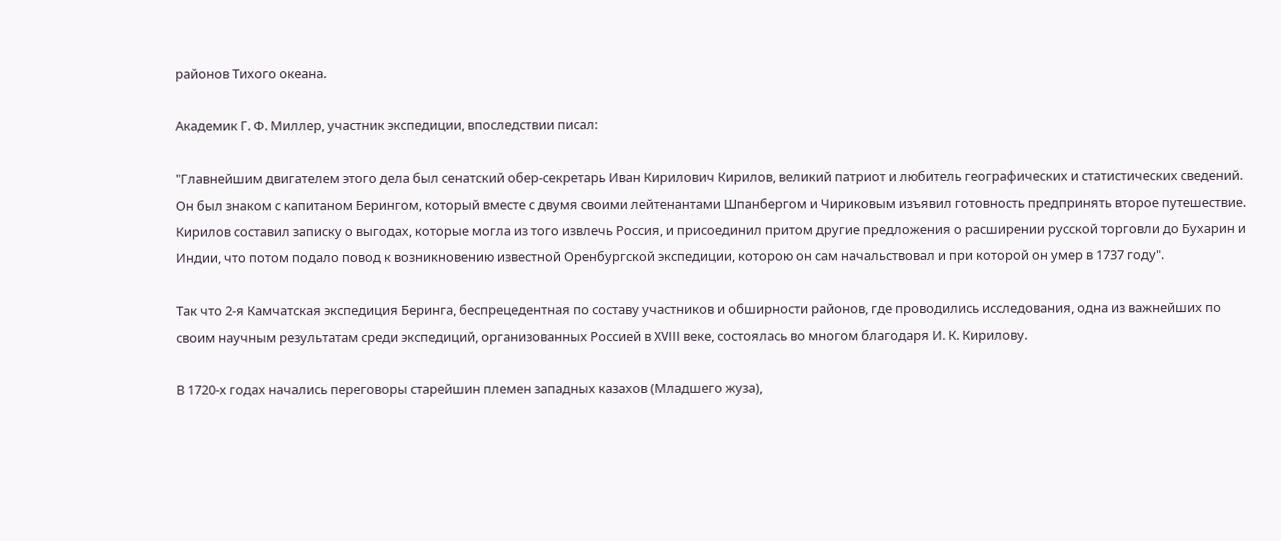районов Тихого океана.

Академик Г. Ф. Миллер, участник экспедиции, впоследствии писал:

"Главнейшим двигателем этого дела был сенатский обер-секретарь Иван Кирилович Кирилов, великий патриот и любитель географических и статистических сведений. Он был знаком с капитаном Берингом, который вместе с двумя своими лейтенантами Шпанбергом и Чириковым изъявил готовность предпринять второе путешествие. Кирилов составил записку о выгодах, которые могла из того извлечь Россия, и присоединил притом другие предложения о расширении русской торговли до Бухарин и Индии, что потом подало повод к возникновению известной Оренбургской экспедиции, которою он сам начальствовал и при которой он умер в 1737 году".

Так что 2-я Камчатская экспедиция Беринга, беспрецедентная по составу участников и обширности районов, где проводились исследования, одна из важнейших по своим научным результатам среди экспедиций, организованных Россией в XVIII веке, состоялась во многом благодаря И. К. Кирилову.

В 1720-х годах начались переговоры старейшин племен западных казахов (Младшего жуза),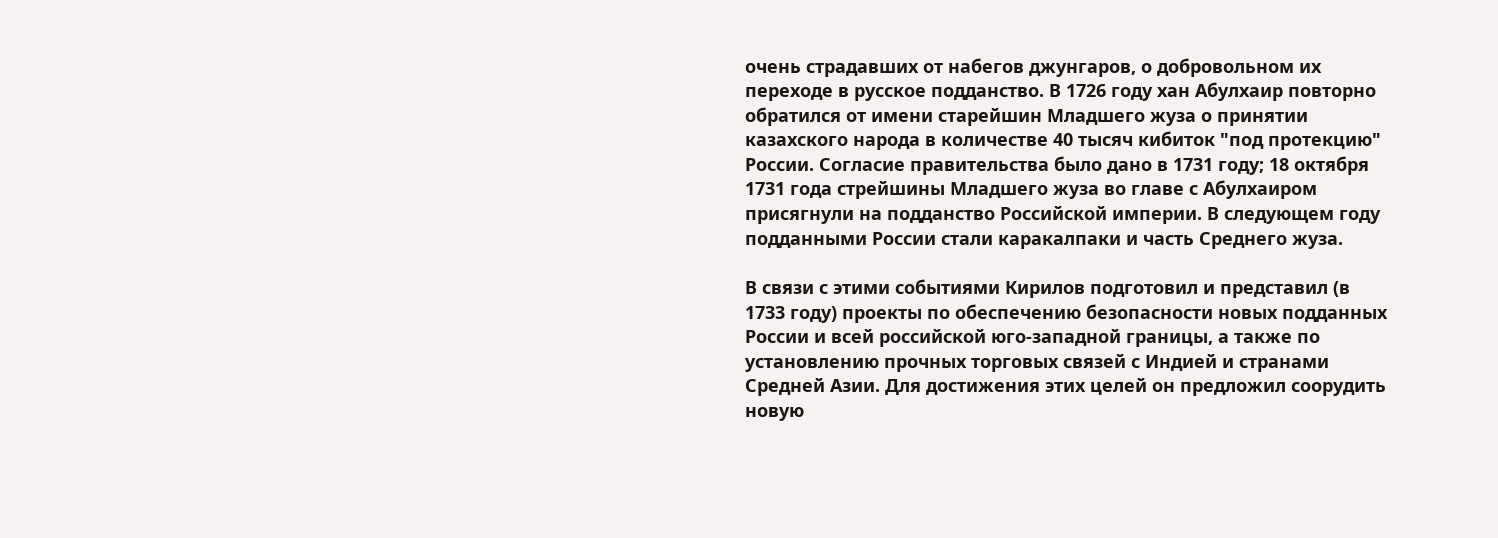очень страдавших от набегов джунгаров, о добровольном их переходе в русское подданство. В 1726 году хан Абулхаир повторно обратился от имени старейшин Младшего жуза о принятии казахского народа в количестве 40 тысяч кибиток "под протекцию" России. Согласие правительства было дано в 1731 году; 18 октября 1731 года стрейшины Младшего жуза во главе с Абулхаиром присягнули на подданство Российской империи. В следующем году подданными России стали каракалпаки и часть Среднего жуза.

В связи с этими событиями Кирилов подготовил и представил (в 1733 году) проекты по обеспечению безопасности новых подданных России и всей российской юго-западной границы, а также по установлению прочных торговых связей с Индией и странами Средней Азии. Для достижения этих целей он предложил соорудить новую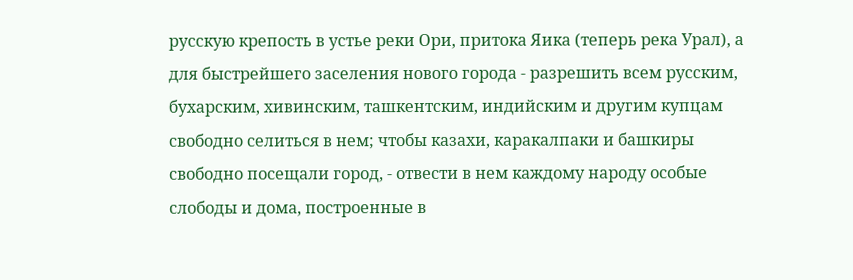русскую крепость в устье реки Ори, притока Яика (теперь река Урал), а для быстрейшего заселения нового города - разрешить всем русским, бухарским, хивинским, ташкентским, индийским и другим купцам свободно селиться в нем; чтобы казахи, каракалпаки и башкиры свободно посещали город, - отвести в нем каждому народу особые слободы и дома, построенные в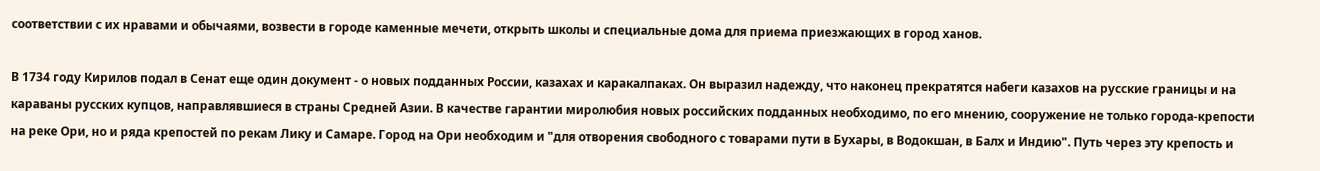соответствии с их нравами и обычаями, возвести в городе каменные мечети, открыть школы и специальные дома для приема приезжающих в город ханов.

В 1734 году Кирилов подал в Сенат еще один документ - о новых подданных России, казахах и каракалпаках. Он выразил надежду, что наконец прекратятся набеги казахов на русские границы и на караваны русских купцов, направлявшиеся в страны Средней Азии. В качестве гарантии миролюбия новых российских подданных необходимо, по его мнению, сооружение не только города-крепости на реке Ори, но и ряда крепостей по рекам Лику и Самаре. Город на Ори необходим и "для отворения свободного с товарами пути в Бухары, в Водокшан, в Балх и Индию". Путь через эту крепость и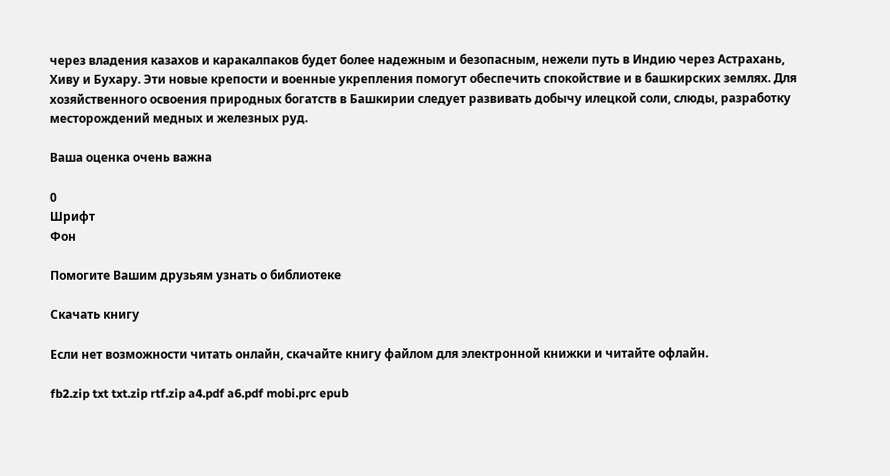через владения казахов и каракалпаков будет более надежным и безопасным, нежели путь в Индию через Астрахань, Хиву и Бухару. Эти новые крепости и военные укрепления помогут обеспечить спокойствие и в башкирских землях. Для хозяйственного освоения природных богатств в Башкирии следует развивать добычу илецкой соли, слюды, разработку месторождений медных и железных руд.

Ваша оценка очень важна

0
Шрифт
Фон

Помогите Вашим друзьям узнать о библиотеке

Скачать книгу

Если нет возможности читать онлайн, скачайте книгу файлом для электронной книжки и читайте офлайн.

fb2.zip txt txt.zip rtf.zip a4.pdf a6.pdf mobi.prc epub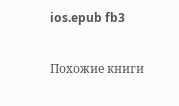ios.epub fb3

Похожие книги